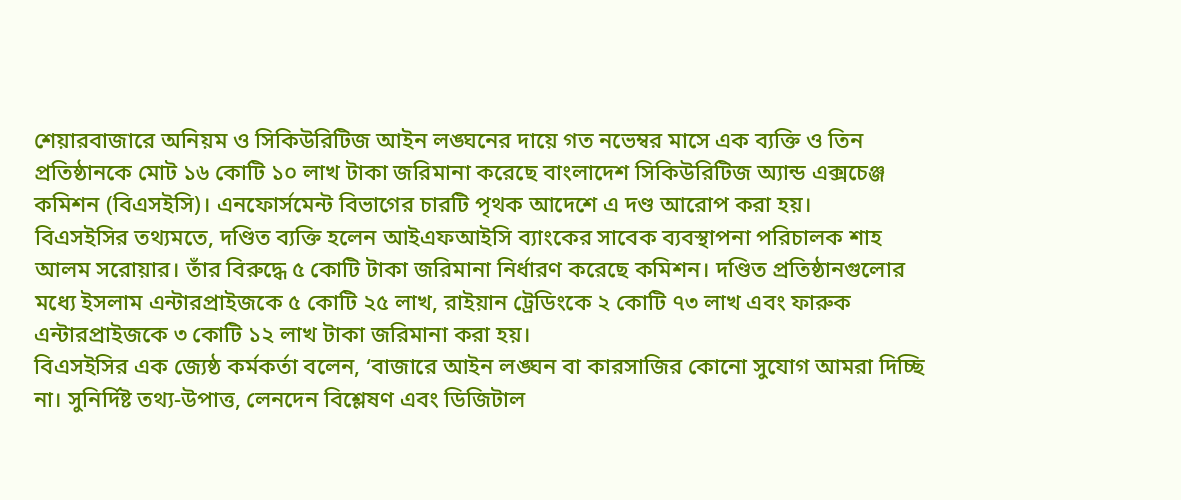শেয়ারবাজারে অনিয়ম ও সিকিউরিটিজ আইন লঙ্ঘনের দায়ে গত নভেম্বর মাসে এক ব্যক্তি ও তিন প্রতিষ্ঠানকে মোট ১৬ কোটি ১০ লাখ টাকা জরিমানা করেছে বাংলাদেশ সিকিউরিটিজ অ্যান্ড এক্সচেঞ্জ কমিশন (বিএসইসি)। এনফোর্সমেন্ট বিভাগের চারটি পৃথক আদেশে এ দণ্ড আরোপ করা হয়।
বিএসইসির তথ্যমতে, দণ্ডিত ব্যক্তি হলেন আইএফআইসি ব্যাংকের সাবেক ব্যবস্থাপনা পরিচালক শাহ আলম সরোয়ার। তাঁর বিরুদ্ধে ৫ কোটি টাকা জরিমানা নির্ধারণ করেছে কমিশন। দণ্ডিত প্রতিষ্ঠানগুলোর মধ্যে ইসলাম এন্টারপ্রাইজকে ৫ কোটি ২৫ লাখ, রাইয়ান ট্রেডিংকে ২ কোটি ৭৩ লাখ এবং ফারুক এন্টারপ্রাইজকে ৩ কোটি ১২ লাখ টাকা জরিমানা করা হয়।
বিএসইসির এক জ্যেষ্ঠ কর্মকর্তা বলেন, ‘বাজারে আইন লঙ্ঘন বা কারসাজির কোনো সুযোগ আমরা দিচ্ছি না। সুনির্দিষ্ট তথ্য-উপাত্ত, লেনদেন বিশ্লেষণ এবং ডিজিটাল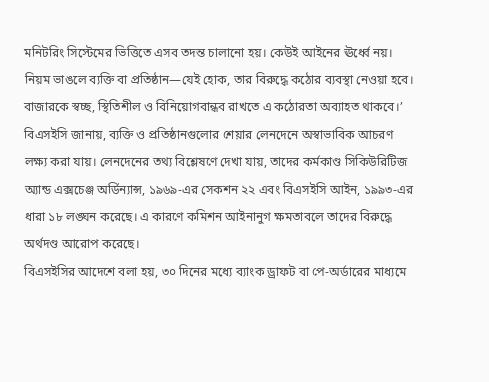মনিটরিং সিস্টেমের ভিত্তিতে এসব তদন্ত চালানো হয়। কেউই আইনের ঊর্ধ্বে নয়। নিয়ম ভাঙলে ব্যক্তি বা প্রতিষ্ঠান—যেই হোক, তার বিরুদ্ধে কঠোর ব্যবস্থা নেওয়া হবে। বাজারকে স্বচ্ছ, স্থিতিশীল ও বিনিয়োগবান্ধব রাখতে এ কঠোরতা অব্যাহত থাকবে।’
বিএসইসি জানায়, ব্যক্তি ও প্রতিষ্ঠানগুলোর শেয়ার লেনদেনে অস্বাভাবিক আচরণ লক্ষ্য করা যায়। লেনদেনের তথ্য বিশ্লেষণে দেখা যায়, তাদের কর্মকাণ্ড সিকিউরিটিজ অ্যান্ড এক্সচেঞ্জ অর্ডিন্যান্স, ১৯৬৯-এর সেকশন ২২ এবং বিএসইসি আইন, ১৯৯৩-এর ধারা ১৮ লঙ্ঘন করেছে। এ কারণে কমিশন আইনানুগ ক্ষমতাবলে তাদের বিরুদ্ধে অর্থদণ্ড আরোপ করেছে।
বিএসইসির আদেশে বলা হয়, ৩০ দিনের মধ্যে ব্যাংক ড্রাফট বা পে-অর্ডারের মাধ্যমে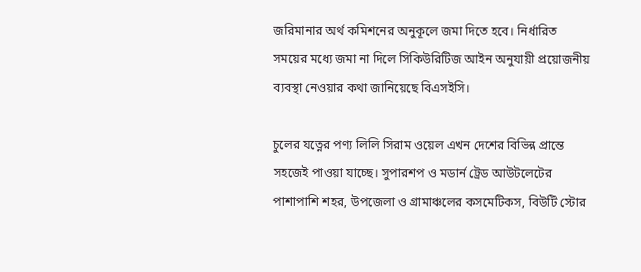জরিমানার অর্থ কমিশনের অনুকূলে জমা দিতে হবে। নির্ধারিত সময়ের মধ্যে জমা না দিলে সিকিউরিটিজ আইন অনুযায়ী প্রয়োজনীয় ব্যবস্থা নেওয়ার কথা জানিয়েছে বিএসইসি।

চুলের যত্নের পণ্য লিলি সিরাম ওয়েল এখন দেশের বিভিন্ন প্রান্তে সহজেই পাওয়া যাচ্ছে। সুপারশপ ও মডার্ন ট্রেড আউটলেটের পাশাপাশি শহর, উপজেলা ও গ্রামাঞ্চলের কসমেটিকস, বিউটি স্টোর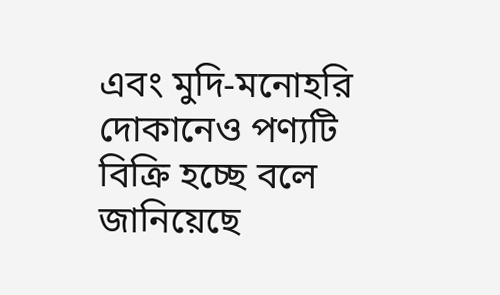এবং মুদি-মনোহরি দোকানেও পণ্যটি বিক্রি হচ্ছে বলে জানিয়েছে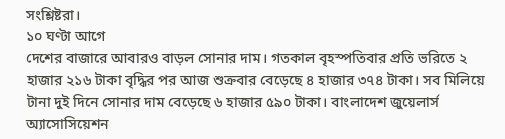সংশ্লিষ্টরা।
১০ ঘণ্টা আগে
দেশের বাজারে আবারও বাড়ল সোনার দাম। গতকাল বৃহস্পতিবার প্রতি ভরিতে ২ হাজার ২১৬ টাকা বৃদ্ধির পর আজ শুক্রবার বেড়েছে ৪ হাজার ৩৭৪ টাকা। সব মিলিয়ে টানা দুই দিনে সোনার দাম বেড়েছে ৬ হাজার ৫৯০ টাকা। বাংলাদেশ জুয়েলার্স অ্যাসোসিয়েশন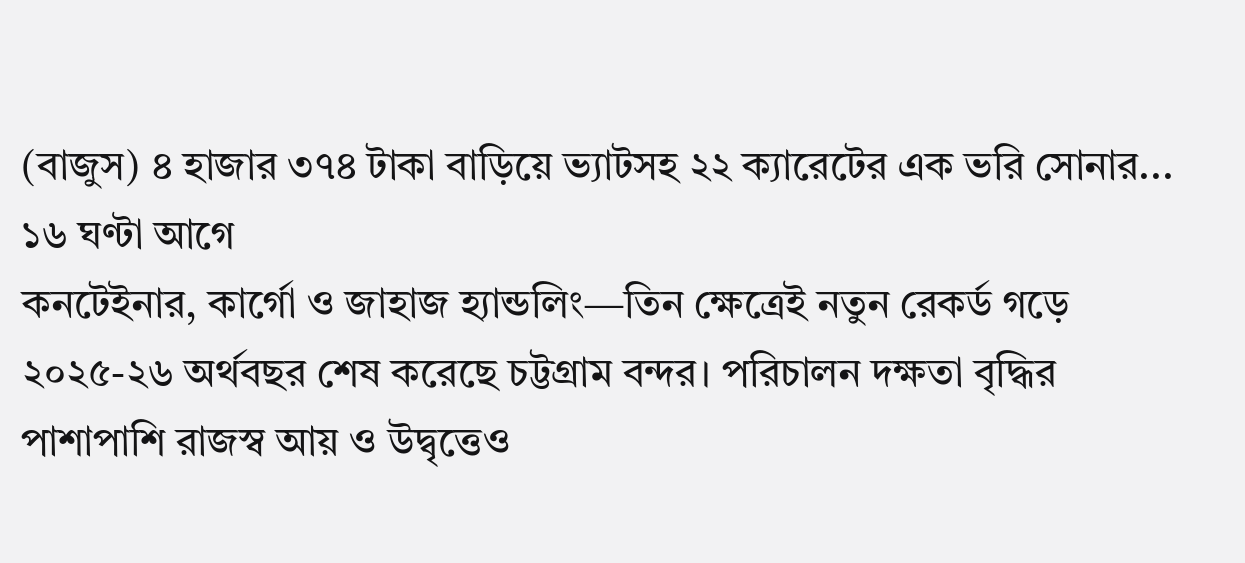(বাজুস) ৪ হাজার ৩৭৪ টাকা বাড়িয়ে ভ্যাটসহ ২২ ক্যারেটের এক ভরি সোনার...
১৬ ঘণ্টা আগে
কনটেইনার, কার্গো ও জাহাজ হ্যান্ডলিং—তিন ক্ষেত্রেই নতুন রেকর্ড গড়ে ২০২৫-২৬ অর্থবছর শেষ করেছে চট্টগ্রাম বন্দর। পরিচালন দক্ষতা বৃদ্ধির পাশাপাশি রাজস্ব আয় ও উদ্বৃত্তেও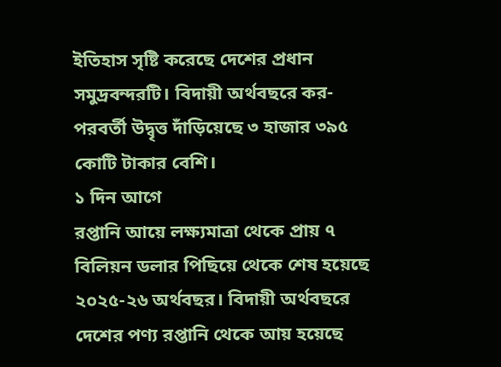ইতিহাস সৃষ্টি করেছে দেশের প্রধান সমুদ্রবন্দরটি। বিদায়ী অর্থবছরে কর-পরবর্তী উদ্বৃত্ত দাঁড়িয়েছে ৩ হাজার ৩৯৫ কোটি টাকার বেশি।
১ দিন আগে
রপ্তানি আয়ে লক্ষ্যমাত্রা থেকে প্রায় ৭ বিলিয়ন ডলার পিছিয়ে থেকে শেষ হয়েছে ২০২৫-২৬ অর্থবছর। বিদায়ী অর্থবছরে দেশের পণ্য রপ্তানি থেকে আয় হয়েছে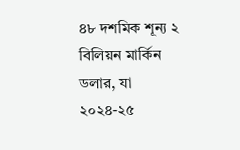৪৮ দশমিক শূন্য ২ বিলিয়ন মার্কিন ডলার, যা ২০২৪-২৫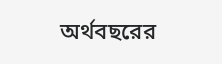অর্থবছরের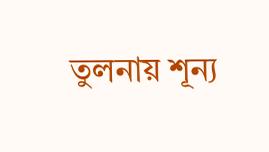তুলনায় শূন্য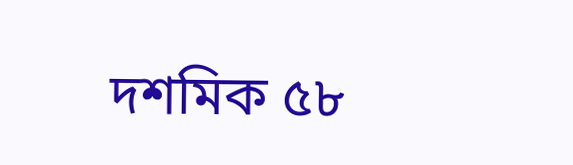দশমিক ৫৮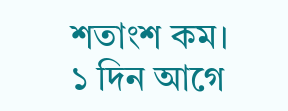শতাংশ কম।
১ দিন আগে